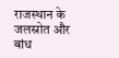राजस्थान के जलस्रोत और बांध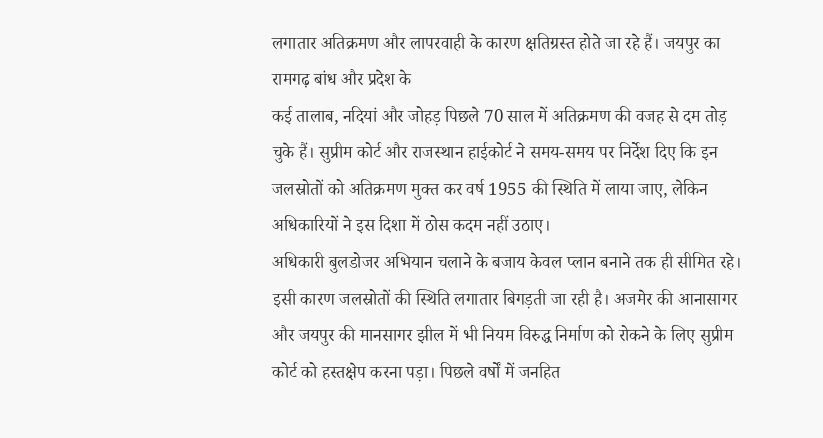लगातार अतिक्रमण और लापरवाही के कारण क्षतिग्रस्त होते जा रहे हैं। जयपुर का रामगढ़ बांध और प्रदेश के
कई तालाब, नदियां और जोहड़ पिछले 70 साल में अतिक्रमण की वजह से दम तोड़ चुके हैं। सुप्रीम कोर्ट और राजस्थान हाईकोर्ट ने समय-समय पर निर्देश दिए कि इन जलस्रोतों को अतिक्रमण मुक्त कर वर्ष 1955 की स्थिति में लाया जाए, लेकिन अधिकारियों ने इस दिशा में ठोस कदम नहीं उठाए।
अधिकारी बुलडोजर अभियान चलाने के बजाय केवल प्लान बनाने तक ही सीमित रहे। इसी कारण जलस्रोतों की स्थिति लगातार बिगड़ती जा रही है। अजमेर की आनासागर और जयपुर की मानसागर झील में भी नियम विरुद्ध निर्माण को रोकने के लिए सुप्रीम कोर्ट को हस्तक्षेप करना पड़ा। पिछले वर्षों में जनहित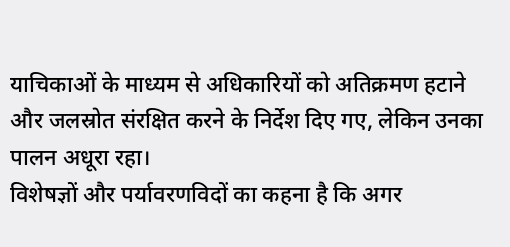याचिकाओं के माध्यम से अधिकारियों को अतिक्रमण हटाने और जलस्रोत संरक्षित करने के निर्देश दिए गए, लेकिन उनका पालन अधूरा रहा।
विशेषज्ञों और पर्यावरणविदों का कहना है कि अगर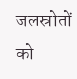जलस्रोतों को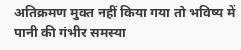अतिक्रमण मुक्त नहीं किया गया तो भविष्य में पानी की गंभीर समस्या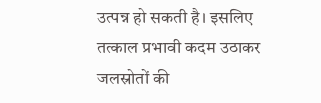उत्पन्न हो सकती है। इसलिए तत्काल प्रभावी कदम उठाकर जलस्रोतों की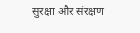सुरक्षा और संरक्षण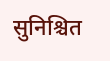सुनिश्चित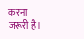करना जरूरी है।